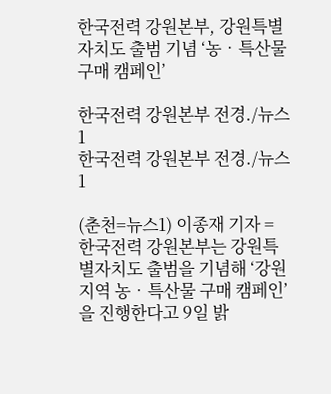한국전력 강원본부, 강원특별자치도 출범 기념 ‘농‧특산물 구매 캠페인’

한국전력 강원본부 전경./뉴스1
한국전력 강원본부 전경./뉴스1

(춘천=뉴스1) 이종재 기자 = 한국전력 강원본부는 강원특별자치도 출범을 기념해 ‘강원지역 농‧특산물 구매 캠페인’을 진행한다고 9일 밝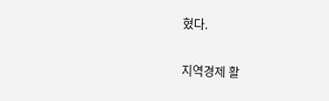혔다.

지역경제 활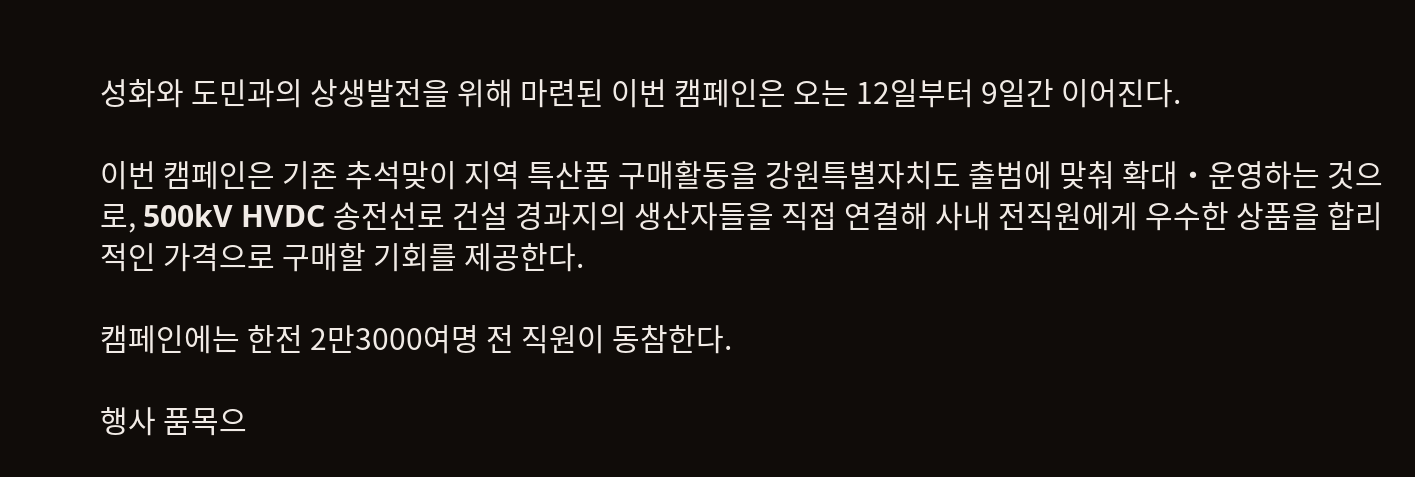성화와 도민과의 상생발전을 위해 마련된 이번 캠페인은 오는 12일부터 9일간 이어진다.

이번 캠페인은 기존 추석맞이 지역 특산품 구매활동을 강원특별자치도 출범에 맞춰 확대‧운영하는 것으로, 500kV HVDC 송전선로 건설 경과지의 생산자들을 직접 연결해 사내 전직원에게 우수한 상품을 합리적인 가격으로 구매할 기회를 제공한다.

캠페인에는 한전 2만3000여명 전 직원이 동참한다.

행사 품목으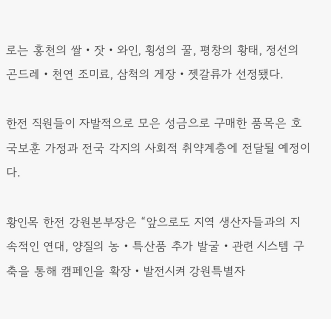로는 홍천의 쌀‧잣‧와인, 횡성의 꿀, 평창의 황태, 정선의 곤드레‧천연 조미료, 삼척의 게장‧젯갈류가 선정됐다.

한전 직원들이 자발적으로 모은 성금으로 구매한 품목은 호국보훈 가정과 전국 각지의 사회적 취약계층에 전달될 예정이다.

황인목 한전 강원본부장은 “앞으로도 지역 생산자들과의 지속적인 연대, 양질의 농‧특산품 추가 발굴‧관련 시스템 구축을 통해 캠페인을 확장‧발전시켜 강원특별자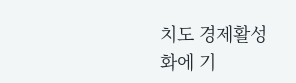치도 경제활성화에 기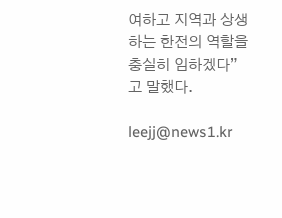여하고 지역과 상생하는 한전의 역할을 충실히 임하겠다”고 말했다.

leejj@news1.kr